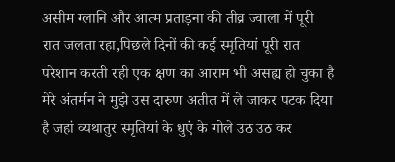असीम ग्लानि और आत्म प्रताड़ना की तीव्र ज्वाला में पूरी
रात जलता रहा,पिछले दिनों की कई स्मृतियां पूरी रात परेशान करती रही एक क्षण का आराम भी असह्य हो चुका है मेरे अंतर्मन ने मुझे उस दारुण अतीत में ले जाकर पटक दिया है जहां व्यथातुर स्मृतियां के धुएं के गोले उठ उठ कर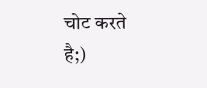चोट करते है;)